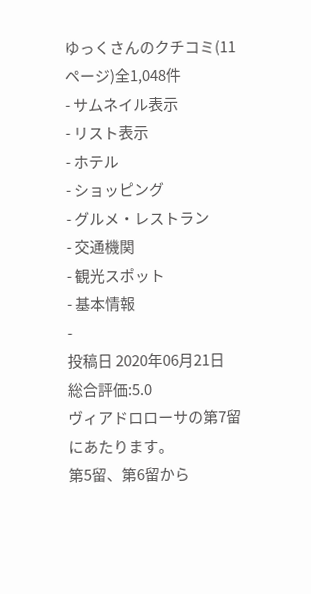ゆっくさんのクチコミ(11ページ)全1,048件
- サムネイル表示
- リスト表示
- ホテル
- ショッピング
- グルメ・レストラン
- 交通機関
- 観光スポット
- 基本情報
-
投稿日 2020年06月21日
総合評価:5.0
ヴィアドロローサの第7留にあたります。
第5留、第6留から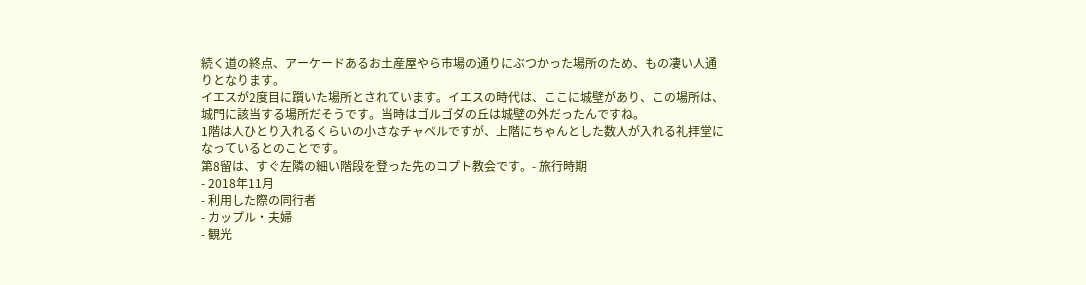続く道の終点、アーケードあるお土産屋やら市場の通りにぶつかった場所のため、もの凄い人通りとなります。
イエスが2度目に躓いた場所とされています。イエスの時代は、ここに城壁があり、この場所は、城門に該当する場所だそうです。当時はゴルゴダの丘は城壁の外だったんですね。
1階は人ひとり入れるくらいの小さなチャペルですが、上階にちゃんとした数人が入れる礼拝堂になっているとのことです。
第8留は、すぐ左隣の細い階段を登った先のコプト教会です。- 旅行時期
- 2018年11月
- 利用した際の同行者
- カップル・夫婦
- 観光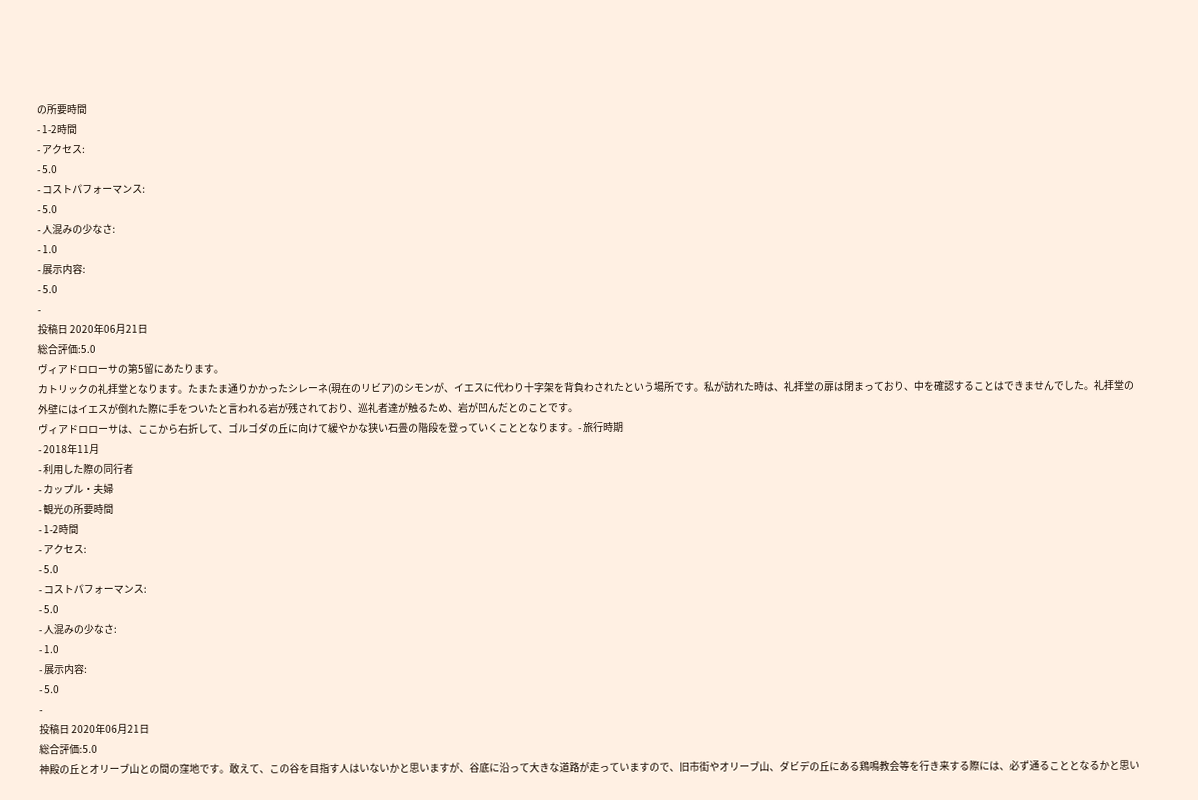の所要時間
- 1-2時間
- アクセス:
- 5.0
- コストパフォーマンス:
- 5.0
- 人混みの少なさ:
- 1.0
- 展示内容:
- 5.0
-
投稿日 2020年06月21日
総合評価:5.0
ヴィアドロローサの第5留にあたります。
カトリックの礼拝堂となります。たまたま通りかかったシレーネ(現在のリビア)のシモンが、イエスに代わり十字架を背負わされたという場所です。私が訪れた時は、礼拝堂の扉は閉まっており、中を確認することはできませんでした。礼拝堂の外壁にはイエスが倒れた際に手をついたと言われる岩が残されており、巡礼者達が触るため、岩が凹んだとのことです。
ヴィアドロローサは、ここから右折して、ゴルゴダの丘に向けて緩やかな狭い石畳の階段を登っていくこととなります。- 旅行時期
- 2018年11月
- 利用した際の同行者
- カップル・夫婦
- 観光の所要時間
- 1-2時間
- アクセス:
- 5.0
- コストパフォーマンス:
- 5.0
- 人混みの少なさ:
- 1.0
- 展示内容:
- 5.0
-
投稿日 2020年06月21日
総合評価:5.0
神殿の丘とオリーブ山との間の窪地です。敢えて、この谷を目指す人はいないかと思いますが、谷底に沿って大きな道路が走っていますので、旧市街やオリーブ山、ダビデの丘にある鶏鳴教会等を行き来する際には、必ず通ることとなるかと思い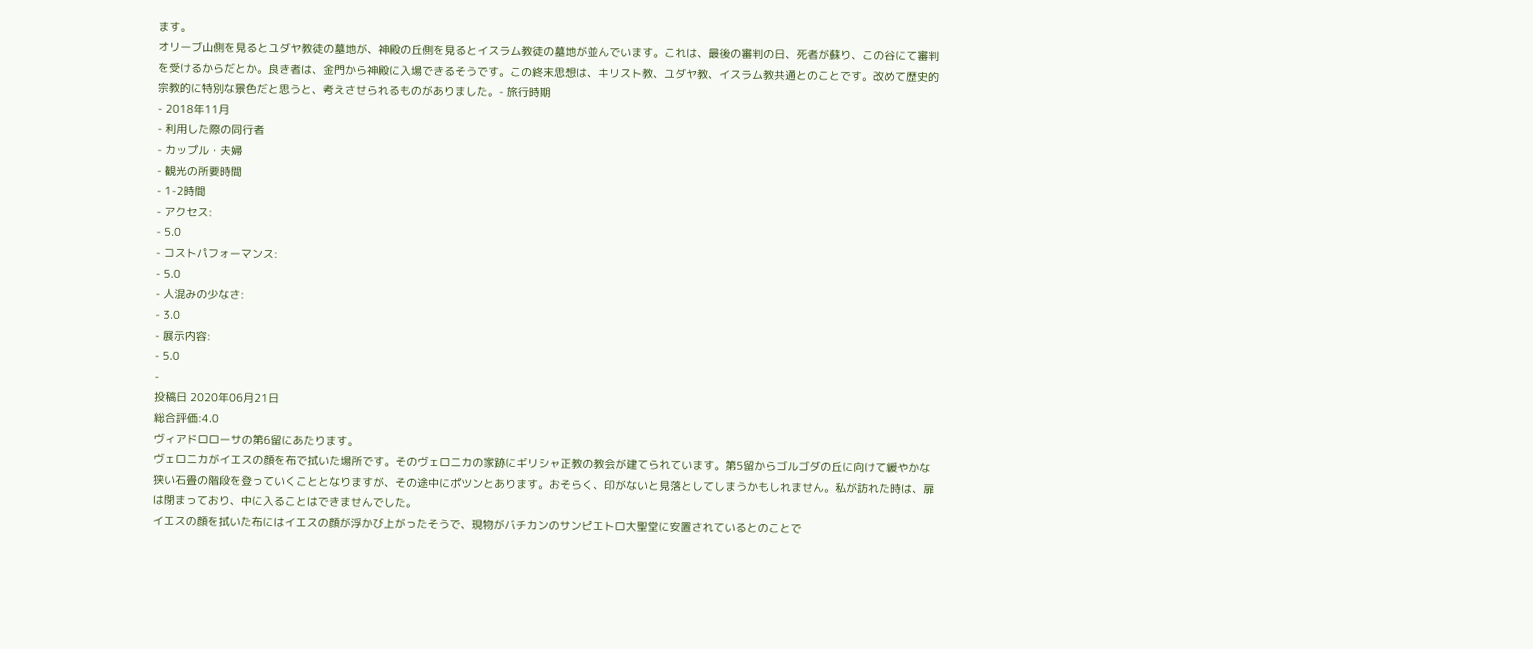ます。
オリーブ山側を見るとユダヤ教徒の墓地が、神殿の丘側を見るとイスラム教徒の墓地が並んでいます。これは、最後の審判の日、死者が蘇り、この谷にて審判を受けるからだとか。良き者は、金門から神殿に入場できるそうです。この終末思想は、キリスト教、ユダヤ教、イスラム教共通とのことです。改めて歴史的宗教的に特別な景色だと思うと、考えさせられるものがありました。- 旅行時期
- 2018年11月
- 利用した際の同行者
- カップル・夫婦
- 観光の所要時間
- 1-2時間
- アクセス:
- 5.0
- コストパフォーマンス:
- 5.0
- 人混みの少なさ:
- 3.0
- 展示内容:
- 5.0
-
投稿日 2020年06月21日
総合評価:4.0
ヴィアドロローサの第6留にあたります。
ヴェロニカがイエスの顔を布で拭いた場所です。そのヴェロニカの家跡にギリシャ正教の教会が建てられています。第5留からゴルゴダの丘に向けて緩やかな狭い石畳の階段を登っていくこととなりますが、その途中にポツンとあります。おそらく、印がないと見落としてしまうかもしれません。私が訪れた時は、扉は閉まっており、中に入ることはできませんでした。
イエスの顔を拭いた布にはイエスの顔が浮かび上がったそうで、現物がバチカンのサンピエトロ大聖堂に安置されているとのことで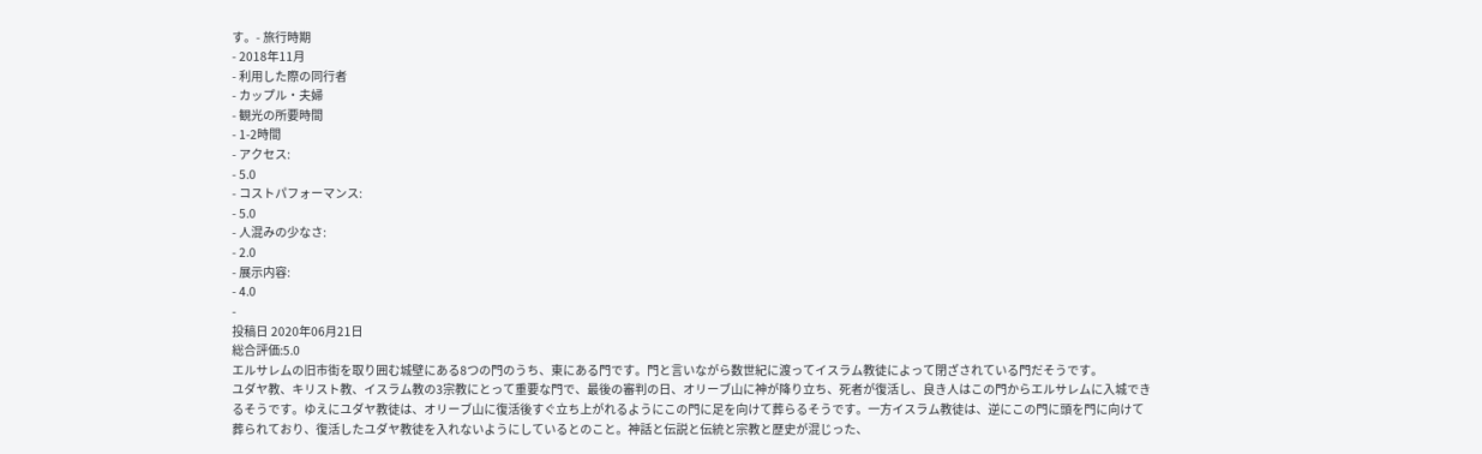す。- 旅行時期
- 2018年11月
- 利用した際の同行者
- カップル・夫婦
- 観光の所要時間
- 1-2時間
- アクセス:
- 5.0
- コストパフォーマンス:
- 5.0
- 人混みの少なさ:
- 2.0
- 展示内容:
- 4.0
-
投稿日 2020年06月21日
総合評価:5.0
エルサレムの旧市街を取り囲む城壁にある8つの門のうち、東にある門です。門と言いながら数世紀に渡ってイスラム教徒によって閉ざされている門だそうです。
ユダヤ教、キリスト教、イスラム教の3宗教にとって重要な門で、最後の審判の日、オリーブ山に神が降り立ち、死者が復活し、良き人はこの門からエルサレムに入城できるそうです。ゆえにユダヤ教徒は、オリーブ山に復活後すぐ立ち上がれるようにこの門に足を向けて葬らるそうです。一方イスラム教徒は、逆にこの門に頭を門に向けて葬られており、復活したユダヤ教徒を入れないようにしているとのこと。神話と伝説と伝統と宗教と歴史が混じった、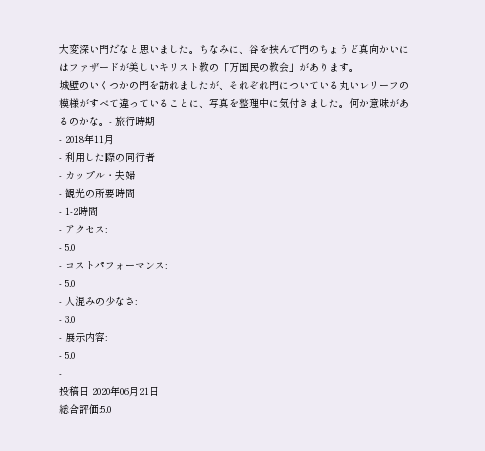大変深い門だなと思いました。ちなみに、谷を挟んで門のちょうど真向かいにはファザードが美しいキリスト教の「万国民の教会」があります。
城壁のいくつかの門を訪れましたが、それぞれ門についている丸いレリーフの模様がすべて違っていることに、写真を整理中に気付きました。何か意味があるのかな。- 旅行時期
- 2018年11月
- 利用した際の同行者
- カップル・夫婦
- 観光の所要時間
- 1-2時間
- アクセス:
- 5.0
- コストパフォーマンス:
- 5.0
- 人混みの少なさ:
- 3.0
- 展示内容:
- 5.0
-
投稿日 2020年06月21日
総合評価:5.0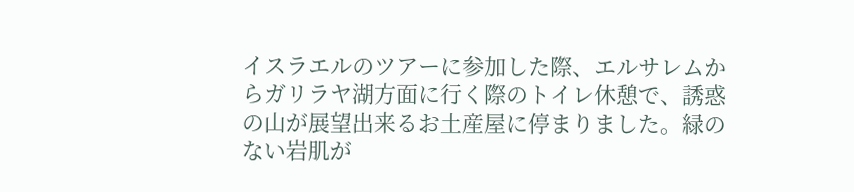イスラエルのツアーに参加した際、エルサレムからガリラヤ湖方面に行く際のトイレ休憩で、誘惑の山が展望出来るお土産屋に停まりました。緑のない岩肌が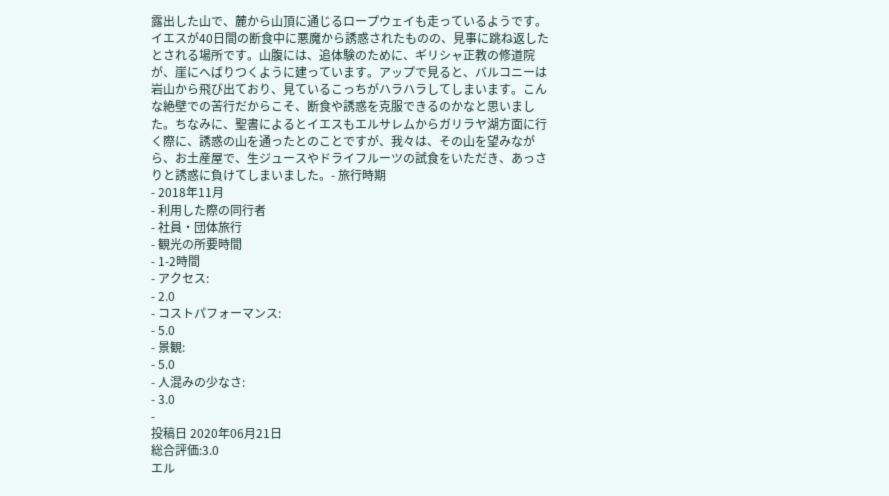露出した山で、麓から山頂に通じるロープウェイも走っているようです。
イエスが40日間の断食中に悪魔から誘惑されたものの、見事に跳ね返したとされる場所です。山腹には、追体験のために、ギリシャ正教の修道院が、崖にへばりつくように建っています。アップで見ると、バルコニーは岩山から飛び出ており、見ているこっちがハラハラしてしまいます。こんな絶壁での苦行だからこそ、断食や誘惑を克服できるのかなと思いました。ちなみに、聖書によるとイエスもエルサレムからガリラヤ湖方面に行く際に、誘惑の山を通ったとのことですが、我々は、その山を望みながら、お土産屋で、生ジュースやドライフルーツの試食をいただき、あっさりと誘惑に負けてしまいました。- 旅行時期
- 2018年11月
- 利用した際の同行者
- 社員・団体旅行
- 観光の所要時間
- 1-2時間
- アクセス:
- 2.0
- コストパフォーマンス:
- 5.0
- 景観:
- 5.0
- 人混みの少なさ:
- 3.0
-
投稿日 2020年06月21日
総合評価:3.0
エル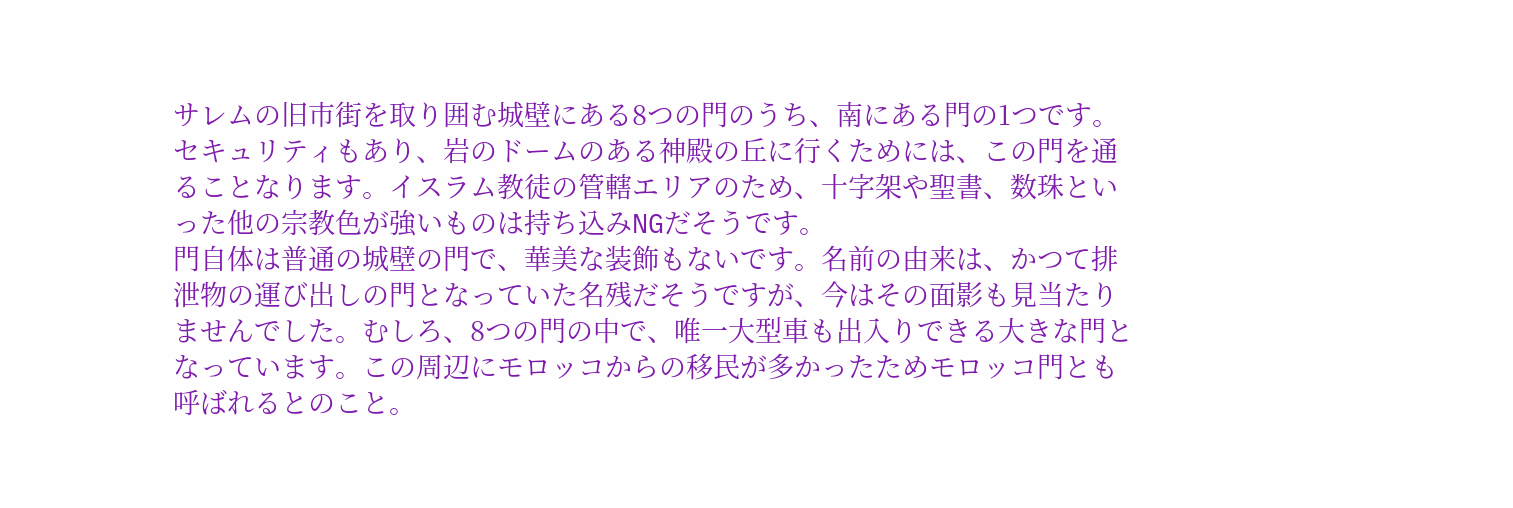サレムの旧市街を取り囲む城壁にある8つの門のうち、南にある門の1つです。セキュリティもあり、岩のドームのある神殿の丘に行くためには、この門を通ることなります。イスラム教徒の管轄エリアのため、十字架や聖書、数珠といった他の宗教色が強いものは持ち込みNGだそうです。
門自体は普通の城壁の門で、華美な装飾もないです。名前の由来は、かつて排泄物の運び出しの門となっていた名残だそうですが、今はその面影も見当たりませんでした。むしろ、8つの門の中で、唯一大型車も出入りできる大きな門となっています。この周辺にモロッコからの移民が多かったためモロッコ門とも呼ばれるとのこと。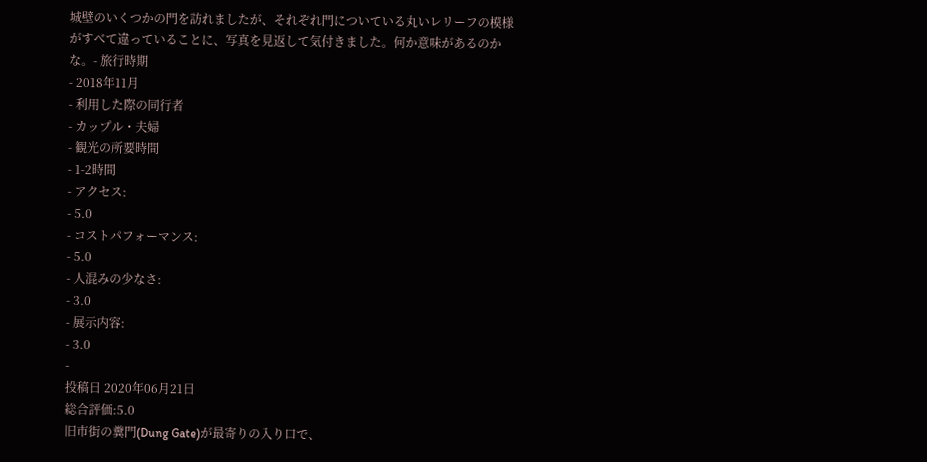城壁のいくつかの門を訪れましたが、それぞれ門についている丸いレリーフの模様がすべて違っていることに、写真を見返して気付きました。何か意味があるのかな。- 旅行時期
- 2018年11月
- 利用した際の同行者
- カップル・夫婦
- 観光の所要時間
- 1-2時間
- アクセス:
- 5.0
- コストパフォーマンス:
- 5.0
- 人混みの少なさ:
- 3.0
- 展示内容:
- 3.0
-
投稿日 2020年06月21日
総合評価:5.0
旧市街の糞門(Dung Gate)が最寄りの入り口で、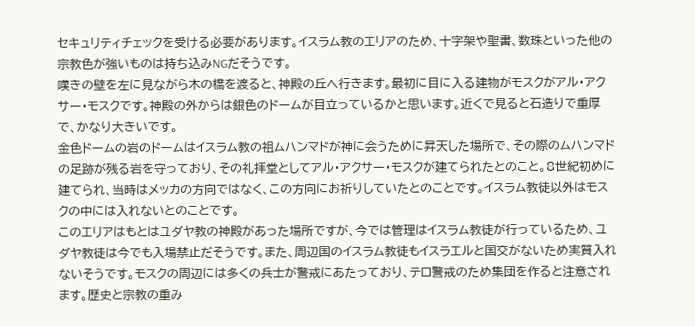セキュリティチェックを受ける必要があります。イスラム教のエリアのため、十字架や聖書、数珠といった他の宗教色が強いものは持ち込みNGだそうです。
嘆きの壁を左に見ながら木の橋を渡ると、神殿の丘へ行きます。最初に目に入る建物がモスクがアル・アクサー・モスクです。神殿の外からは銀色のドームが目立っているかと思います。近くで見ると石造りで重厚で、かなり大きいです。
金色ドームの岩のドームはイスラム教の祖ムハンマドが神に会うために昇天した場所で、その際のムハンマドの足跡が残る岩を守っており、その礼拝堂としてアル・アクサー・モスクが建てられたとのこと。8世紀初めに建てられ、当時はメッカの方向ではなく、この方向にお祈りしていたとのことです。イスラム教徒以外はモスクの中には入れないとのことです。
このエリアはもとはユダヤ教の神殿があった場所ですが、今では管理はイスラム教徒が行っているため、ユダヤ教徒は今でも入場禁止だそうです。また、周辺国のイスラム教徒もイスラエルと国交がないため実質入れないそうです。モスクの周辺には多くの兵士が警戒にあたっており、テロ警戒のため集団を作ると注意されます。歴史と宗教の重み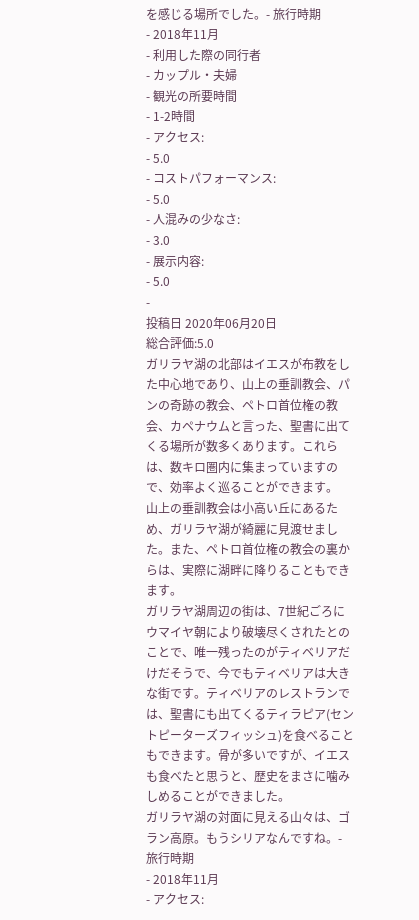を感じる場所でした。- 旅行時期
- 2018年11月
- 利用した際の同行者
- カップル・夫婦
- 観光の所要時間
- 1-2時間
- アクセス:
- 5.0
- コストパフォーマンス:
- 5.0
- 人混みの少なさ:
- 3.0
- 展示内容:
- 5.0
-
投稿日 2020年06月20日
総合評価:5.0
ガリラヤ湖の北部はイエスが布教をした中心地であり、山上の垂訓教会、パンの奇跡の教会、ペトロ首位権の教会、カペナウムと言った、聖書に出てくる場所が数多くあります。これらは、数キロ圏内に集まっていますので、効率よく巡ることができます。
山上の垂訓教会は小高い丘にあるため、ガリラヤ湖が綺麗に見渡せました。また、ペトロ首位権の教会の裏からは、実際に湖畔に降りることもできます。
ガリラヤ湖周辺の街は、7世紀ごろにウマイヤ朝により破壊尽くされたとのことで、唯一残ったのがティベリアだけだそうで、今でもティベリアは大きな街です。ティベリアのレストランでは、聖書にも出てくるティラピア(セントピーターズフィッシュ)を食べることもできます。骨が多いですが、イエスも食べたと思うと、歴史をまさに噛みしめることができました。
ガリラヤ湖の対面に見える山々は、ゴラン高原。もうシリアなんですね。- 旅行時期
- 2018年11月
- アクセス: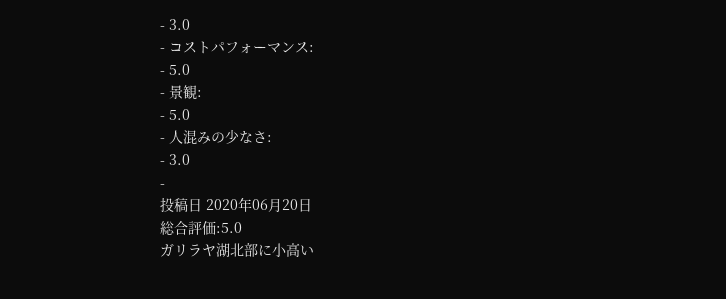- 3.0
- コストパフォーマンス:
- 5.0
- 景観:
- 5.0
- 人混みの少なさ:
- 3.0
-
投稿日 2020年06月20日
総合評価:5.0
ガリラヤ湖北部に小高い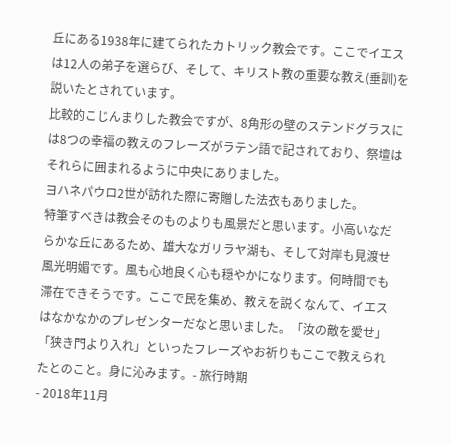丘にある1938年に建てられたカトリック教会です。ここでイエスは12人の弟子を選らび、そして、キリスト教の重要な教え(垂訓)を説いたとされています。
比較的こじんまりした教会ですが、8角形の壁のステンドグラスには8つの幸福の教えのフレーズがラテン語で記されており、祭壇はそれらに囲まれるように中央にありました。
ヨハネパウロ2世が訪れた際に寄贈した法衣もありました。
特筆すべきは教会そのものよりも風景だと思います。小高いなだらかな丘にあるため、雄大なガリラヤ湖も、そして対岸も見渡せ風光明媚です。風も心地良く心も穏やかになります。何時間でも滞在できそうです。ここで民を集め、教えを説くなんて、イエスはなかなかのプレゼンターだなと思いました。「汝の敵を愛せ」「狭き門より入れ」といったフレーズやお祈りもここで教えられたとのこと。身に沁みます。- 旅行時期
- 2018年11月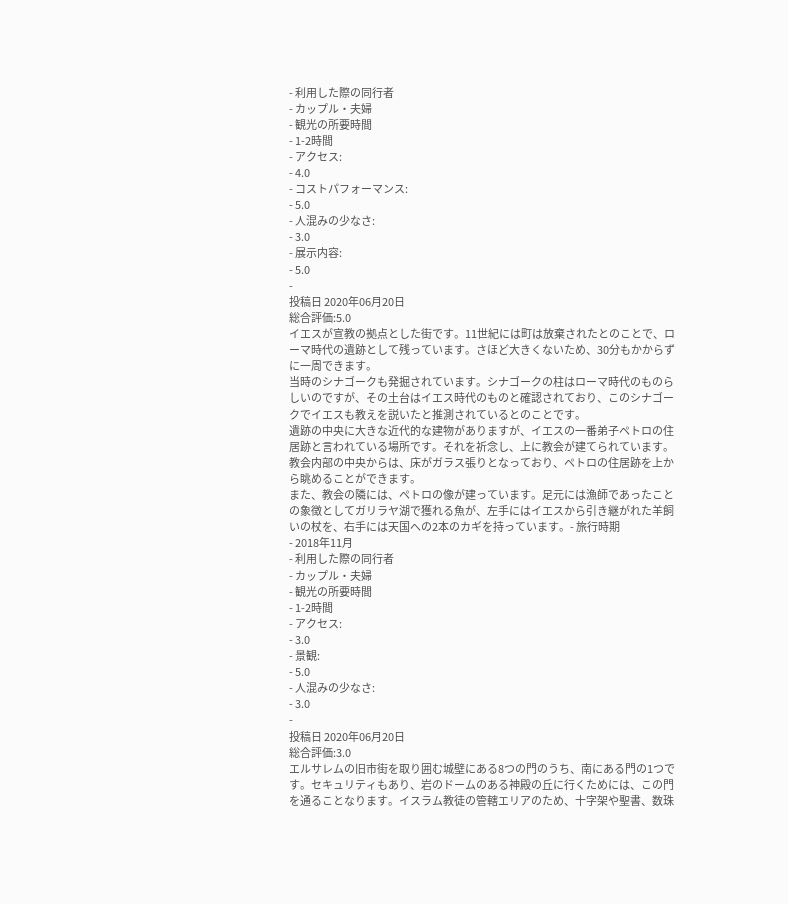- 利用した際の同行者
- カップル・夫婦
- 観光の所要時間
- 1-2時間
- アクセス:
- 4.0
- コストパフォーマンス:
- 5.0
- 人混みの少なさ:
- 3.0
- 展示内容:
- 5.0
-
投稿日 2020年06月20日
総合評価:5.0
イエスが宣教の拠点とした街です。11世紀には町は放棄されたとのことで、ローマ時代の遺跡として残っています。さほど大きくないため、30分もかからずに一周できます。
当時のシナゴークも発掘されています。シナゴークの柱はローマ時代のものらしいのですが、その土台はイエス時代のものと確認されており、このシナゴークでイエスも教えを説いたと推測されているとのことです。
遺跡の中央に大きな近代的な建物がありますが、イエスの一番弟子ペトロの住居跡と言われている場所です。それを祈念し、上に教会が建てられています。教会内部の中央からは、床がガラス張りとなっており、ペトロの住居跡を上から眺めることができます。
また、教会の隣には、ペトロの像が建っています。足元には漁師であったことの象徴としてガリラヤ湖で獲れる魚が、左手にはイエスから引き継がれた羊飼いの杖を、右手には天国への2本のカギを持っています。- 旅行時期
- 2018年11月
- 利用した際の同行者
- カップル・夫婦
- 観光の所要時間
- 1-2時間
- アクセス:
- 3.0
- 景観:
- 5.0
- 人混みの少なさ:
- 3.0
-
投稿日 2020年06月20日
総合評価:3.0
エルサレムの旧市街を取り囲む城壁にある8つの門のうち、南にある門の1つです。セキュリティもあり、岩のドームのある神殿の丘に行くためには、この門を通ることなります。イスラム教徒の管轄エリアのため、十字架や聖書、数珠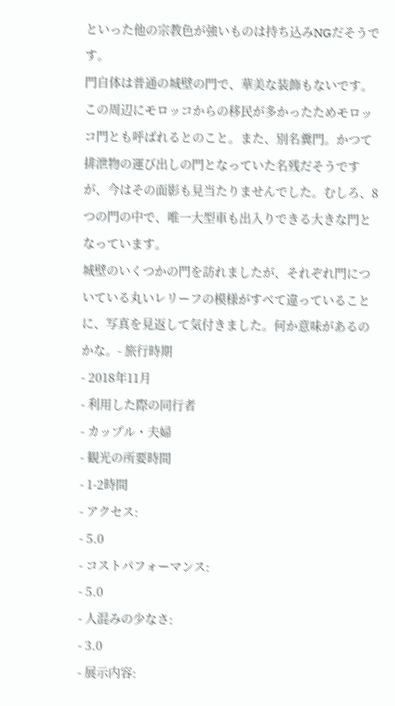といった他の宗教色が強いものは持ち込みNGだそうです。
門自体は普通の城壁の門で、華美な装飾もないです。この周辺にモロッコからの移民が多かったためモロッコ門とも呼ばれるとのこと。また、別名糞門。かつて排泄物の運び出しの門となっていた名残だそうですが、今はその面影も見当たりませんでした。むしろ、8つの門の中で、唯一大型車も出入りできる大きな門となっています。
城壁のいくつかの門を訪れましたが、それぞれ門についている丸いレリーフの模様がすべて違っていることに、写真を見返して気付きました。何か意味があるのかな。- 旅行時期
- 2018年11月
- 利用した際の同行者
- カップル・夫婦
- 観光の所要時間
- 1-2時間
- アクセス:
- 5.0
- コストパフォーマンス:
- 5.0
- 人混みの少なさ:
- 3.0
- 展示内容: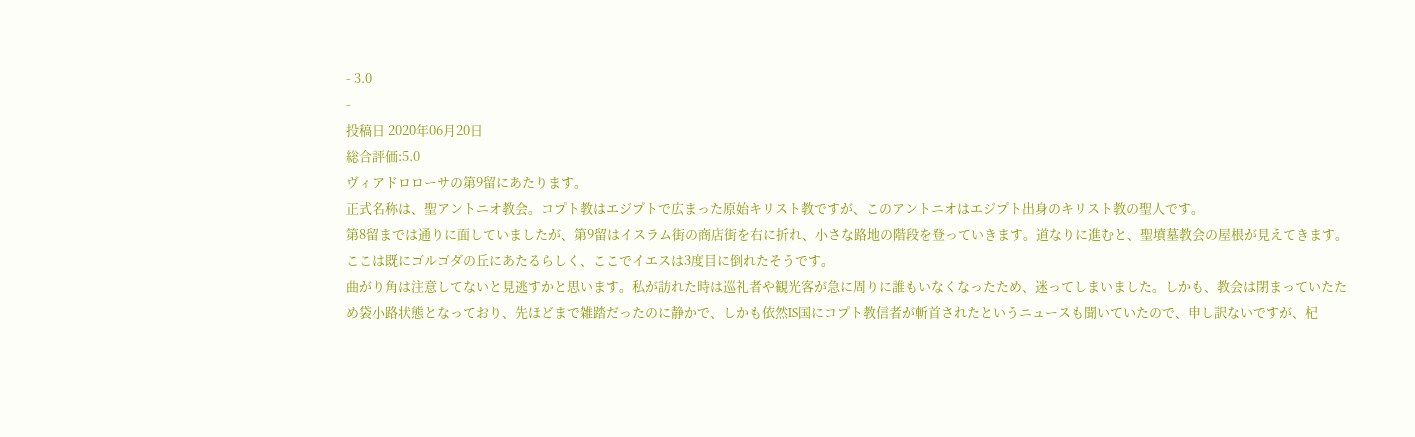- 3.0
-
投稿日 2020年06月20日
総合評価:5.0
ヴィアドロローサの第9留にあたります。
正式名称は、聖アントニオ教会。コプト教はエジプトで広まった原始キリスト教ですが、このアントニオはエジプト出身のキリスト教の聖人です。
第8留までは通りに面していましたが、第9留はイスラム街の商店街を右に折れ、小さな路地の階段を登っていきます。道なりに進むと、聖墳墓教会の屋根が見えてきます。ここは既にゴルゴダの丘にあたるらしく、ここでイエスは3度目に倒れたそうです。
曲がり角は注意してないと見逃すかと思います。私が訪れた時は巡礼者や観光客が急に周りに誰もいなくなったため、迷ってしまいました。しかも、教会は閉まっていたため袋小路状態となっており、先ほどまで雑踏だったのに静かで、しかも依然IS国にコプト教信者が斬首されたというニュースも聞いていたので、申し訳ないですが、杞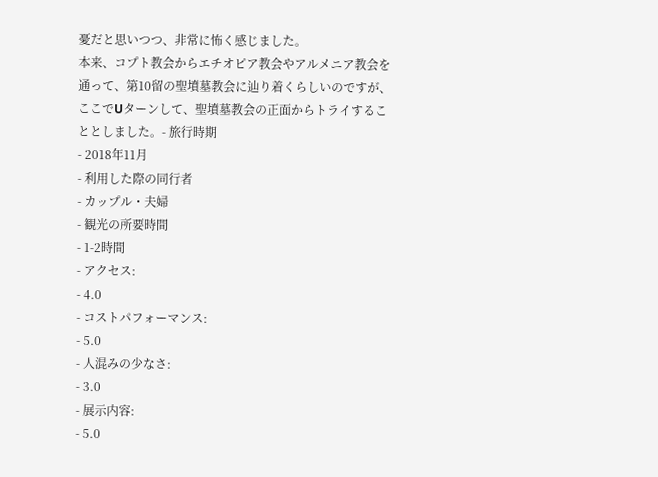憂だと思いつつ、非常に怖く感じました。
本来、コプト教会からエチオピア教会やアルメニア教会を通って、第10留の聖墳墓教会に辿り着くらしいのですが、ここでUターンして、聖墳墓教会の正面からトライすることとしました。- 旅行時期
- 2018年11月
- 利用した際の同行者
- カップル・夫婦
- 観光の所要時間
- 1-2時間
- アクセス:
- 4.0
- コストパフォーマンス:
- 5.0
- 人混みの少なさ:
- 3.0
- 展示内容:
- 5.0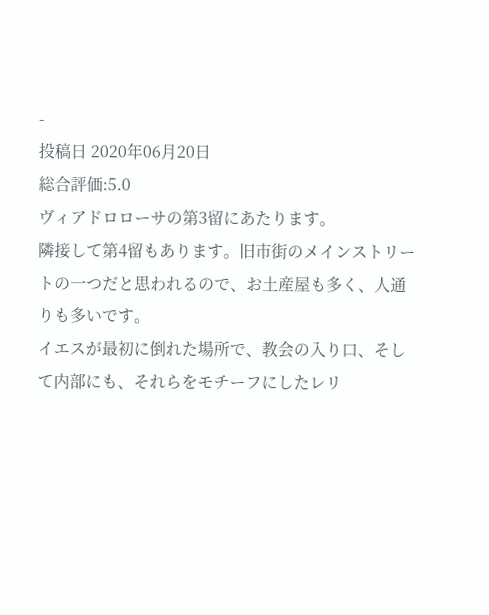-
投稿日 2020年06月20日
総合評価:5.0
ヴィアドロローサの第3留にあたります。
隣接して第4留もあります。旧市街のメインストリートの一つだと思われるので、お土産屋も多く、人通りも多いです。
イエスが最初に倒れた場所で、教会の入り口、そして内部にも、それらをモチーフにしたレリ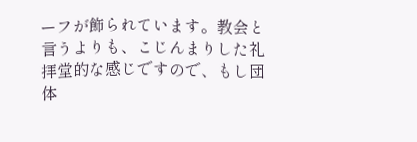ーフが飾られています。教会と言うよりも、こじんまりした礼拝堂的な感じですので、もし団体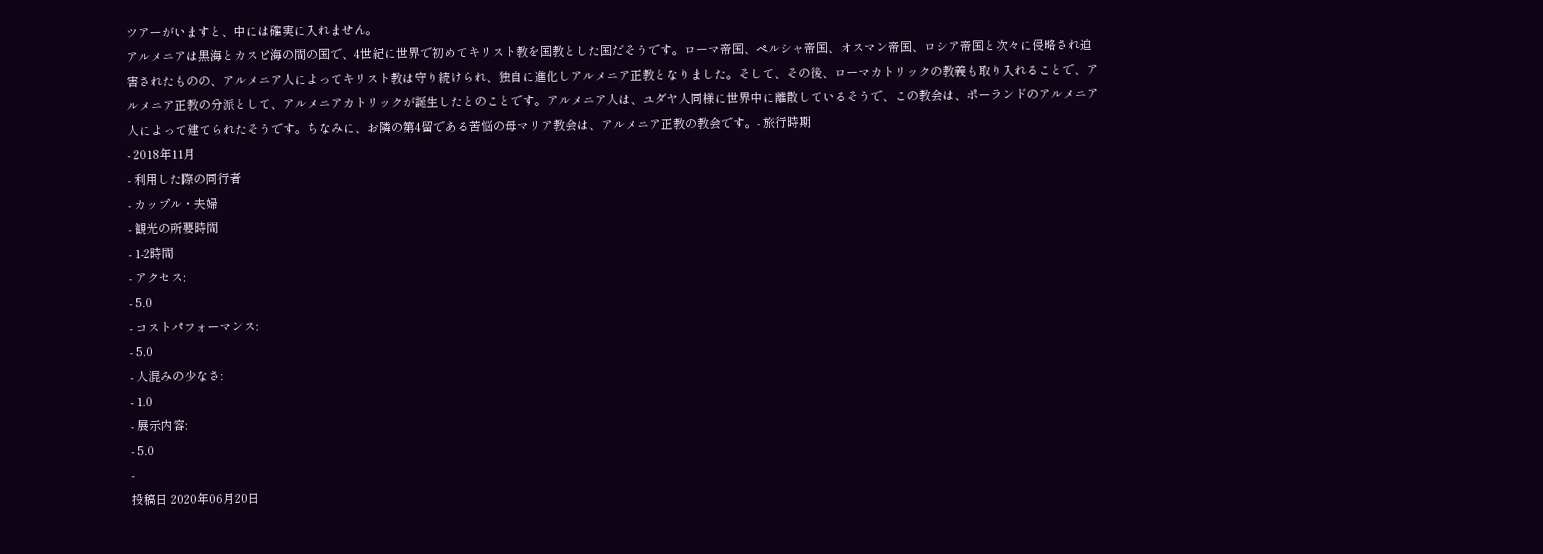ツアーがいますと、中には確実に入れません。
アルメニアは黒海とカスピ海の間の国で、4世紀に世界で初めてキリスト教を国教とした国だそうです。ローマ帝国、ペルシャ帝国、オスマン帝国、ロシア帝国と次々に侵略され迫害されたものの、アルメニア人によってキリスト教は守り続けられ、独自に進化しアルメニア正教となりました。そして、その後、ローマカトリックの教義も取り入れることで、アルメニア正教の分派として、アルメニアカトリックが誕生したとのことです。アルメニア人は、ユダヤ人同様に世界中に離散しているそうで、この教会は、ポーランドのアルメニア人によって建てられたそうです。ちなみに、お隣の第4留である苦悩の母マリア教会は、アルメニア正教の教会です。- 旅行時期
- 2018年11月
- 利用した際の同行者
- カップル・夫婦
- 観光の所要時間
- 1-2時間
- アクセス:
- 5.0
- コストパフォーマンス:
- 5.0
- 人混みの少なさ:
- 1.0
- 展示内容:
- 5.0
-
投稿日 2020年06月20日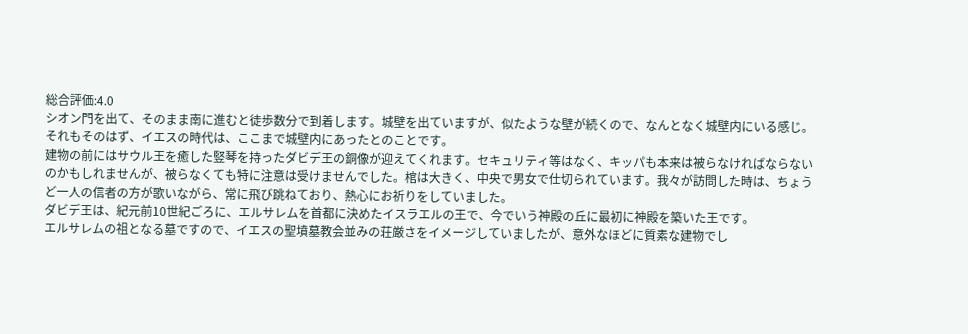総合評価:4.0
シオン門を出て、そのまま南に進むと徒歩数分で到着します。城壁を出ていますが、似たような壁が続くので、なんとなく城壁内にいる感じ。それもそのはず、イエスの時代は、ここまで城壁内にあったとのことです。
建物の前にはサウル王を癒した竪琴を持ったダビデ王の銅像が迎えてくれます。セキュリティ等はなく、キッパも本来は被らなければならないのかもしれませんが、被らなくても特に注意は受けませんでした。棺は大きく、中央で男女で仕切られています。我々が訪問した時は、ちょうど一人の信者の方が歌いながら、常に飛び跳ねており、熱心にお祈りをしていました。
ダビデ王は、紀元前10世紀ごろに、エルサレムを首都に決めたイスラエルの王で、今でいう神殿の丘に最初に神殿を築いた王です。
エルサレムの祖となる墓ですので、イエスの聖墳墓教会並みの荘厳さをイメージしていましたが、意外なほどに質素な建物でし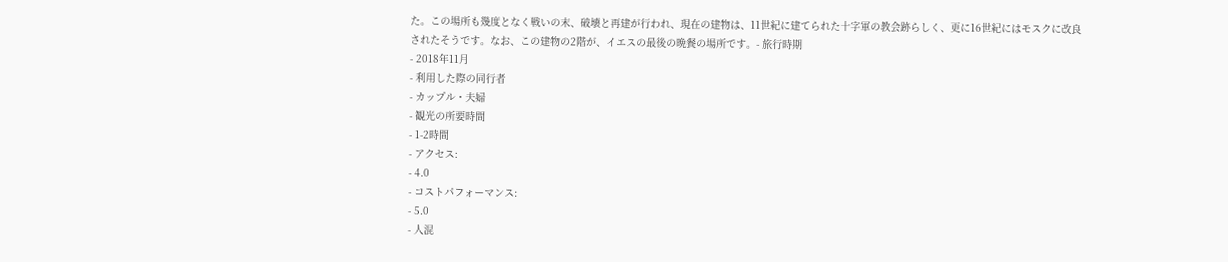た。この場所も幾度となく戦いの末、破壊と再建が行われ、現在の建物は、11世紀に建てられた十字軍の教会跡らしく、更に16世紀にはモスクに改良されたそうです。なお、この建物の2階が、イエスの最後の晩餐の場所です。- 旅行時期
- 2018年11月
- 利用した際の同行者
- カップル・夫婦
- 観光の所要時間
- 1-2時間
- アクセス:
- 4.0
- コストパフォーマンス:
- 5.0
- 人混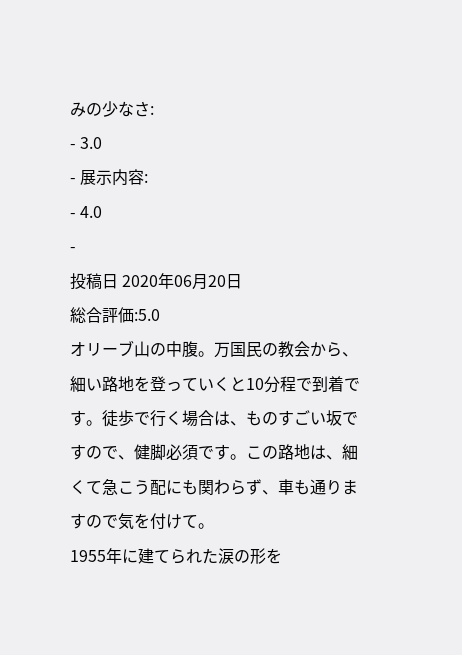みの少なさ:
- 3.0
- 展示内容:
- 4.0
-
投稿日 2020年06月20日
総合評価:5.0
オリーブ山の中腹。万国民の教会から、細い路地を登っていくと10分程で到着です。徒歩で行く場合は、ものすごい坂ですので、健脚必須です。この路地は、細くて急こう配にも関わらず、車も通りますので気を付けて。
1955年に建てられた涙の形を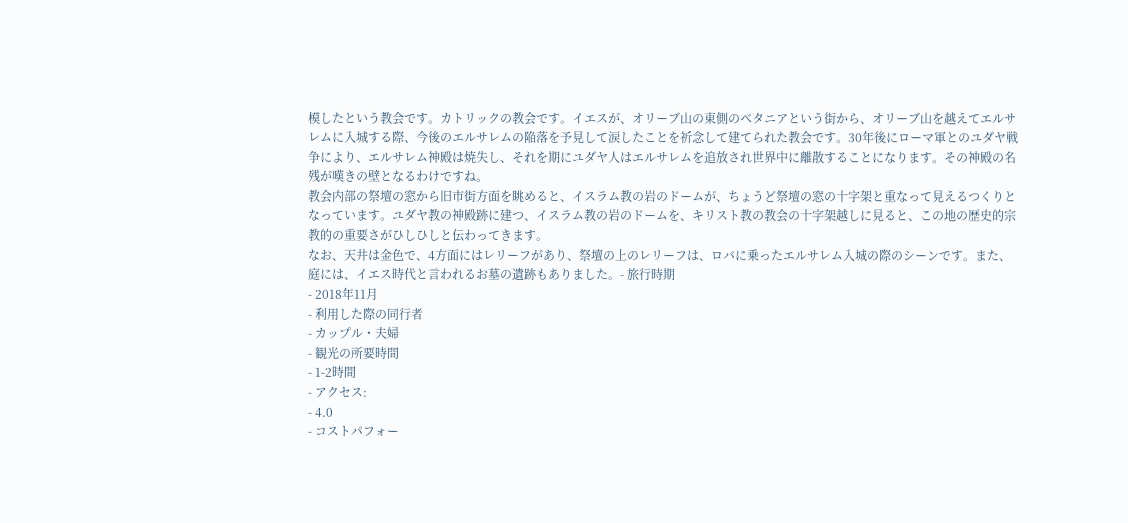模したという教会です。カトリックの教会です。イエスが、オリーブ山の東側のベタニアという街から、オリーブ山を越えてエルサレムに入城する際、今後のエルサレムの陥落を予見して涙したことを祈念して建てられた教会です。30年後にローマ軍とのユダヤ戦争により、エルサレム神殿は焼失し、それを期にユダヤ人はエルサレムを追放され世界中に離散することになります。その神殿の名残が嘆きの壁となるわけですね。
教会内部の祭壇の窓から旧市街方面を眺めると、イスラム教の岩のドームが、ちょうど祭壇の窓の十字架と重なって見えるつくりとなっています。ユダヤ教の神殿跡に建つ、イスラム教の岩のドームを、キリスト教の教会の十字架越しに見ると、この地の歴史的宗教的の重要さがひしひしと伝わってきます。
なお、天井は金色で、4方面にはレリーフがあり、祭壇の上のレリーフは、ロバに乗ったエルサレム入城の際のシーンです。また、庭には、イエス時代と言われるお墓の遺跡もありました。- 旅行時期
- 2018年11月
- 利用した際の同行者
- カップル・夫婦
- 観光の所要時間
- 1-2時間
- アクセス:
- 4.0
- コストパフォー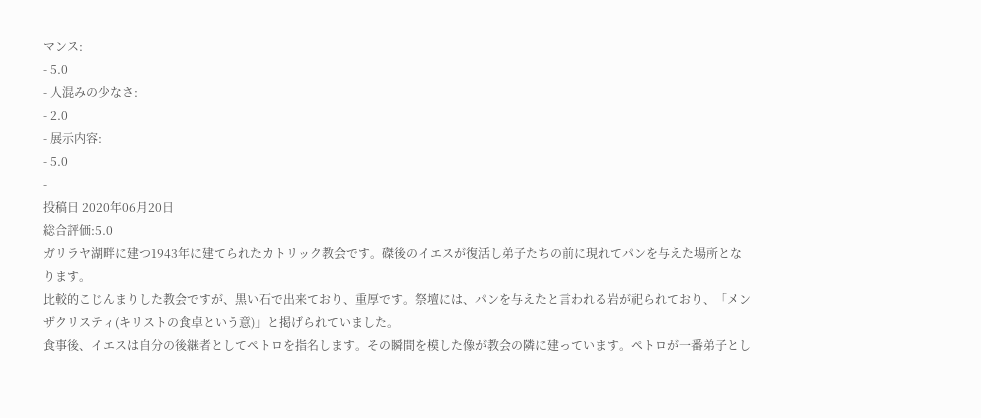マンス:
- 5.0
- 人混みの少なさ:
- 2.0
- 展示内容:
- 5.0
-
投稿日 2020年06月20日
総合評価:5.0
ガリラヤ湖畔に建つ1943年に建てられたカトリック教会です。磔後のイエスが復活し弟子たちの前に現れてパンを与えた場所となります。
比較的こじんまりした教会ですが、黒い石で出来ており、重厚です。祭壇には、パンを与えたと言われる岩が祀られており、「メンザクリスティ(キリストの食卓という意)」と掲げられていました。
食事後、イエスは自分の後継者としてペトロを指名します。その瞬間を模した像が教会の隣に建っています。ペトロが一番弟子とし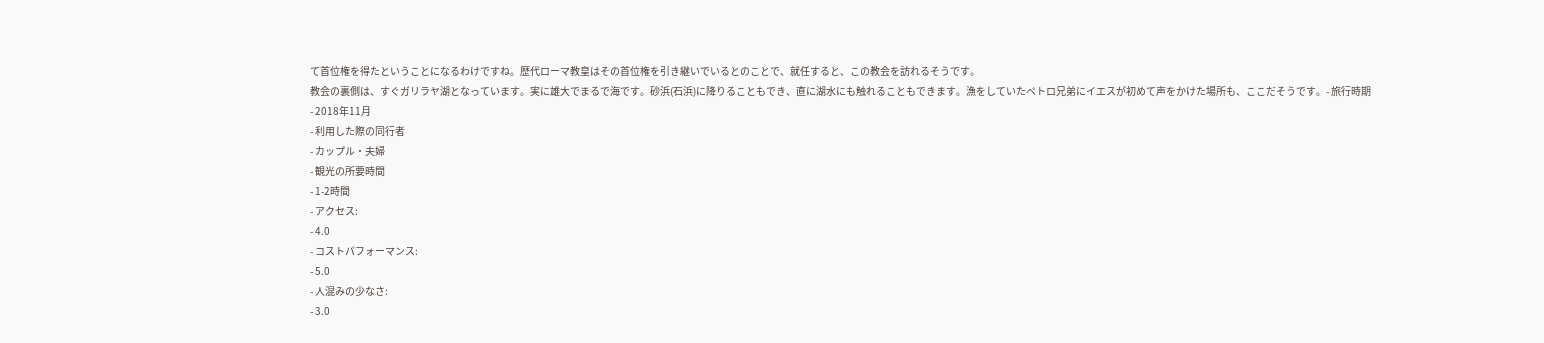て首位権を得たということになるわけですね。歴代ローマ教皇はその首位権を引き継いでいるとのことで、就任すると、この教会を訪れるそうです。
教会の裏側は、すぐガリラヤ湖となっています。実に雄大でまるで海です。砂浜(石浜)に降りることもでき、直に湖水にも触れることもできます。漁をしていたペトロ兄弟にイエスが初めて声をかけた場所も、ここだそうです。- 旅行時期
- 2018年11月
- 利用した際の同行者
- カップル・夫婦
- 観光の所要時間
- 1-2時間
- アクセス:
- 4.0
- コストパフォーマンス:
- 5.0
- 人混みの少なさ:
- 3.0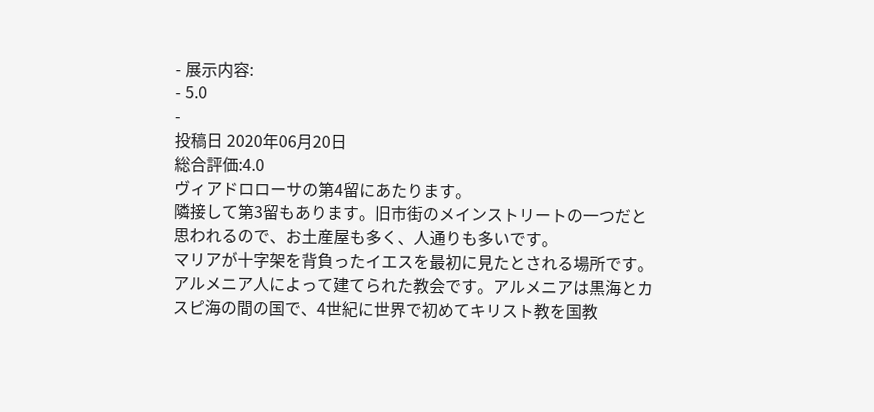- 展示内容:
- 5.0
-
投稿日 2020年06月20日
総合評価:4.0
ヴィアドロローサの第4留にあたります。
隣接して第3留もあります。旧市街のメインストリートの一つだと思われるので、お土産屋も多く、人通りも多いです。
マリアが十字架を背負ったイエスを最初に見たとされる場所です。アルメニア人によって建てられた教会です。アルメニアは黒海とカスピ海の間の国で、4世紀に世界で初めてキリスト教を国教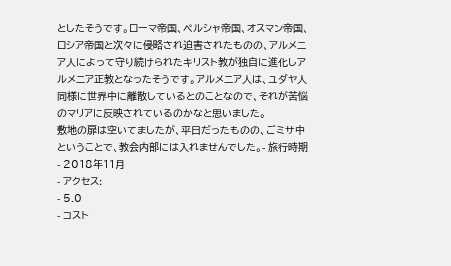としたそうです。ローマ帝国、ペルシャ帝国、オスマン帝国、ロシア帝国と次々に侵略され迫害されたものの、アルメニア人によって守り続けられたキリスト教が独自に進化しアルメニア正教となったそうです。アルメニア人は、ユダヤ人同様に世界中に離散しているとのことなので、それが苦悩のマリアに反映されているのかなと思いました。
敷地の扉は空いてましたが、平日だったものの、ごミサ中ということで、教会内部には入れませんでした。- 旅行時期
- 2018年11月
- アクセス:
- 5.0
- コスト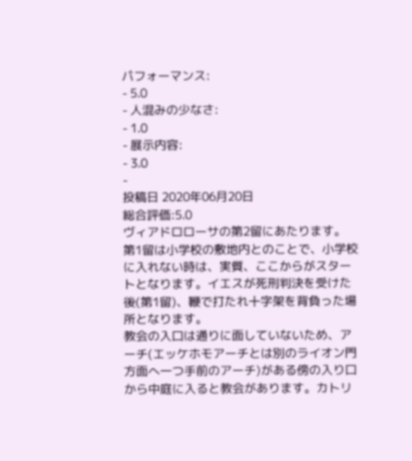パフォーマンス:
- 5.0
- 人混みの少なさ:
- 1.0
- 展示内容:
- 3.0
-
投稿日 2020年06月20日
総合評価:5.0
ヴィアドロローサの第2留にあたります。
第1留は小学校の敷地内とのことで、小学校に入れない時は、実質、ここからがスタートとなります。イエスが死刑判決を受けた後(第1留)、鞭で打たれ十字架を背負った場所となります。
教会の入口は通りに面していないため、アーチ(エッケホモアーチとは別のライオン門方面へ一つ手前のアーチ)がある傍の入り口から中庭に入ると教会があります。カトリ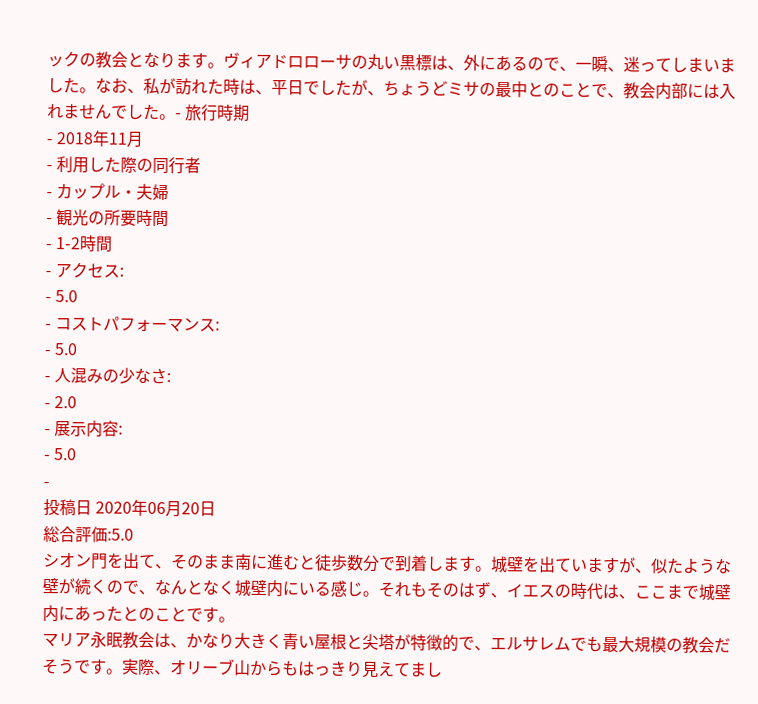ックの教会となります。ヴィアドロローサの丸い黒標は、外にあるので、一瞬、迷ってしまいました。なお、私が訪れた時は、平日でしたが、ちょうどミサの最中とのことで、教会内部には入れませんでした。- 旅行時期
- 2018年11月
- 利用した際の同行者
- カップル・夫婦
- 観光の所要時間
- 1-2時間
- アクセス:
- 5.0
- コストパフォーマンス:
- 5.0
- 人混みの少なさ:
- 2.0
- 展示内容:
- 5.0
-
投稿日 2020年06月20日
総合評価:5.0
シオン門を出て、そのまま南に進むと徒歩数分で到着します。城壁を出ていますが、似たような壁が続くので、なんとなく城壁内にいる感じ。それもそのはず、イエスの時代は、ここまで城壁内にあったとのことです。
マリア永眠教会は、かなり大きく青い屋根と尖塔が特徴的で、エルサレムでも最大規模の教会だそうです。実際、オリーブ山からもはっきり見えてまし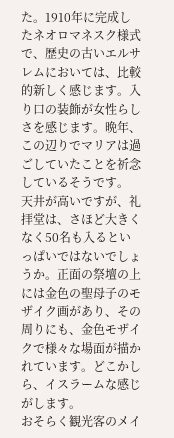た。1910年に完成したネオロマネスク様式で、歴史の古いエルサレムにおいては、比較的新しく感じます。入り口の装飾が女性らしさを感じます。晩年、この辺りでマリアは過ごしていたことを祈念しているそうです。
天井が高いですが、礼拝堂は、さほど大きくなく50名も入るといっぱいではないでしょうか。正面の祭壇の上には金色の聖母子のモザイク画があり、その周りにも、金色モザイクで様々な場面が描かれています。どこかしら、イスラームな感じがします。
おそらく観光客のメイ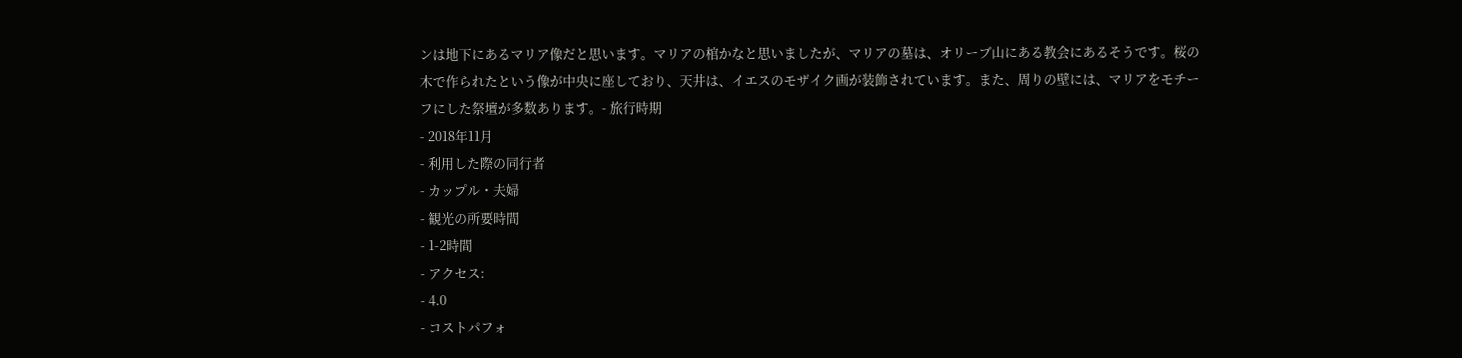ンは地下にあるマリア像だと思います。マリアの棺かなと思いましたが、マリアの墓は、オリーブ山にある教会にあるそうです。桜の木で作られたという像が中央に座しており、天井は、イエスのモザイク画が装飾されています。また、周りの壁には、マリアをモチーフにした祭壇が多数あります。- 旅行時期
- 2018年11月
- 利用した際の同行者
- カップル・夫婦
- 観光の所要時間
- 1-2時間
- アクセス:
- 4.0
- コストパフォ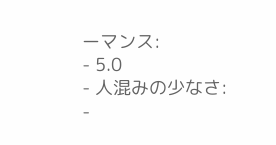ーマンス:
- 5.0
- 人混みの少なさ:
-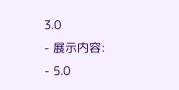3.0
- 展示内容:
- 5.0